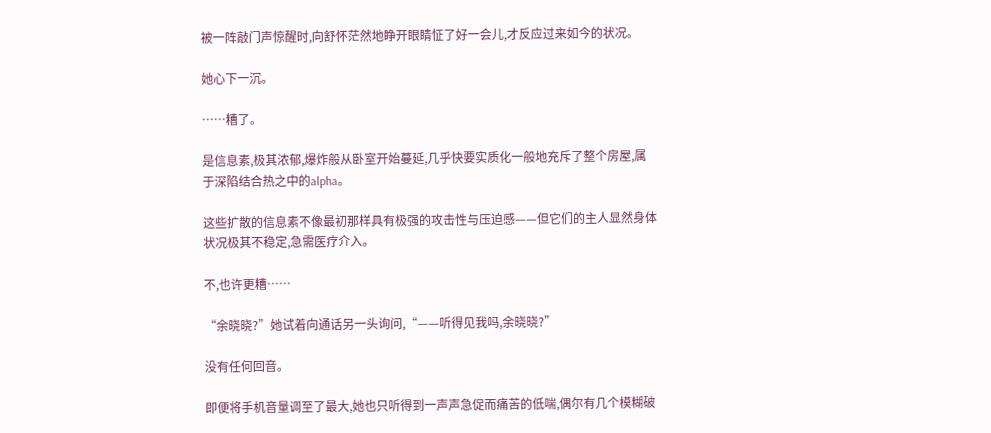被一阵敲门声惊醒时,向舒怀茫然地睁开眼睛怔了好一会儿,才反应过来如今的状况。

她心下一沉。

……糟了。

是信息素,极其浓郁,爆炸般从卧室开始蔓延,几乎快要实质化一般地充斥了整个房屋,属于深陷结合热之中的alpha。

这些扩散的信息素不像最初那样具有极强的攻击性与压迫感——但它们的主人显然身体状况极其不稳定,急需医疗介入。

不,也许更糟……

“余晓晓?”她试着向通话另一头询问,“——听得见我吗,余晓晓?”

没有任何回音。

即便将手机音量调至了最大,她也只听得到一声声急促而痛苦的低喘,偶尔有几个模糊破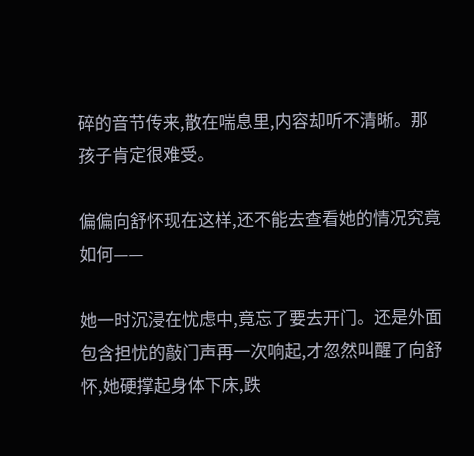碎的音节传来,散在喘息里,内容却听不清晰。那孩子肯定很难受。

偏偏向舒怀现在这样,还不能去查看她的情况究竟如何——

她一时沉浸在忧虑中,竟忘了要去开门。还是外面包含担忧的敲门声再一次响起,才忽然叫醒了向舒怀,她硬撑起身体下床,跌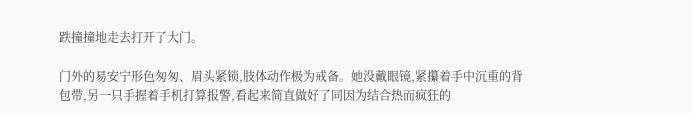跌撞撞地走去打开了大门。

门外的易安宁形色匆匆、眉头紧锁,肢体动作极为戒备。她没戴眼镜,紧攥着手中沉重的背包带,另一只手握着手机打算报警,看起来简直做好了同因为结合热而疯狂的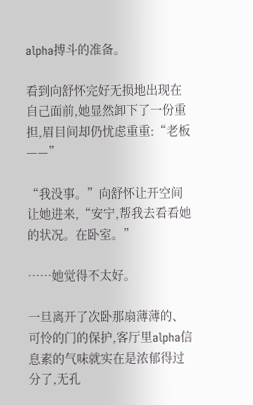alpha搏斗的准备。

看到向舒怀完好无损地出现在自己面前,她显然卸下了一份重担,眉目间却仍忧虑重重:“老板——”

“我没事。”向舒怀让开空间让她进来,“安宁,帮我去看看她的状况。在卧室。”

……她觉得不太好。

一旦离开了次卧那扇薄薄的、可怜的门的保护,客厅里alpha信息素的气味就实在是浓郁得过分了,无孔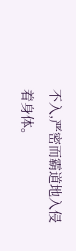不入,严密而霸道地入侵着身体。